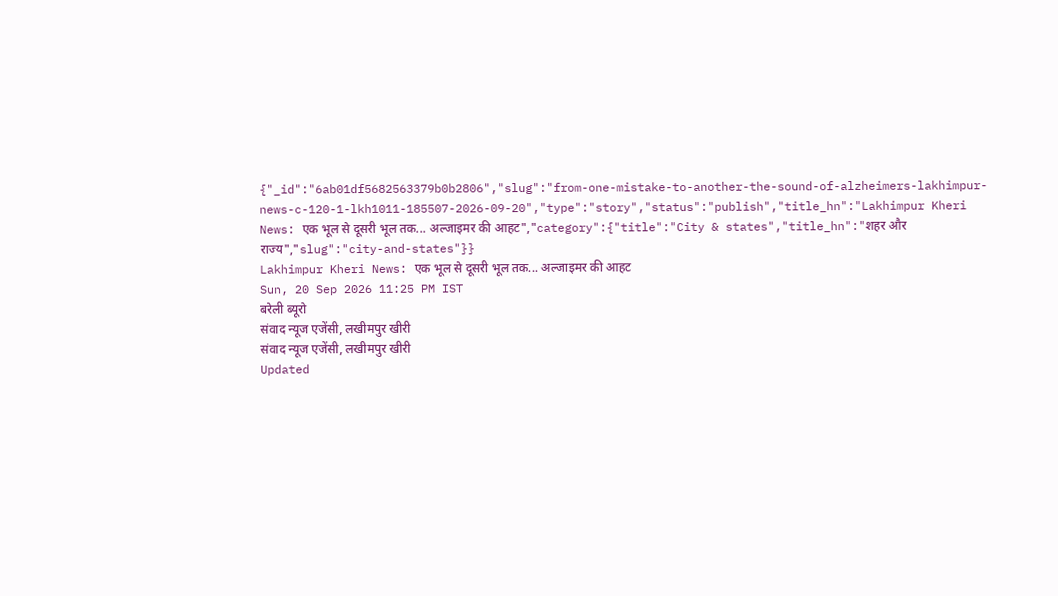{"_id":"6ab01df5682563379b0b2806","slug":"from-one-mistake-to-another-the-sound-of-alzheimers-lakhimpur-news-c-120-1-lkh1011-185507-2026-09-20","type":"story","status":"publish","title_hn":"Lakhimpur Kheri News: एक भूल से दूसरी भूल तक... अल्जाइमर की आहट","category":{"title":"City & states","title_hn":"शहर और राज्य","slug":"city-and-states"}}
Lakhimpur Kheri News: एक भूल से दूसरी भूल तक... अल्जाइमर की आहट
Sun, 20 Sep 2026 11:25 PM IST
बरेली ब्यूरो
संवाद न्यूज एजेंसी, लखीमपुर खीरी
संवाद न्यूज एजेंसी, लखीमपुर खीरी
Updated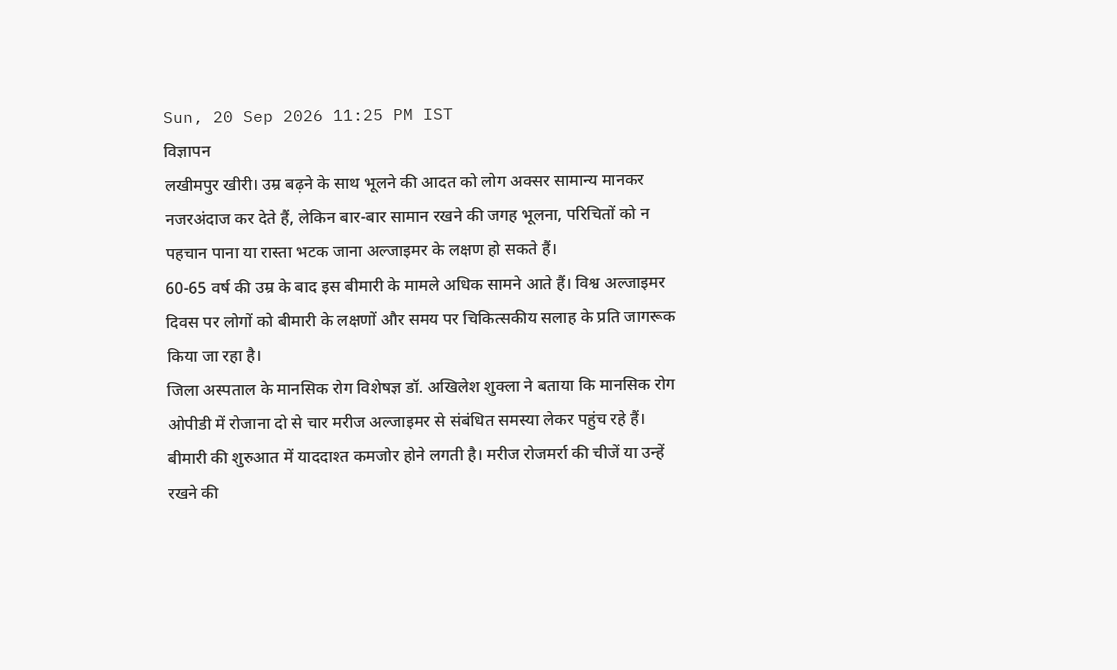Sun, 20 Sep 2026 11:25 PM IST
विज्ञापन
लखीमपुर खीरी। उम्र बढ़ने के साथ भूलने की आदत को लोग अक्सर सामान्य मानकर नजरअंदाज कर देते हैं, लेकिन बार-बार सामान रखने की जगह भूलना, परिचितों को न पहचान पाना या रास्ता भटक जाना अल्जाइमर के लक्षण हो सकते हैं।
60-65 वर्ष की उम्र के बाद इस बीमारी के मामले अधिक सामने आते हैं। विश्व अल्जाइमर दिवस पर लोगों को बीमारी के लक्षणों और समय पर चिकित्सकीय सलाह के प्रति जागरूक किया जा रहा है।
जिला अस्पताल के मानसिक रोग विशेषज्ञ डॉ. अखिलेश शुक्ला ने बताया कि मानसिक रोग ओपीडी में रोजाना दो से चार मरीज अल्जाइमर से संबंधित समस्या लेकर पहुंच रहे हैं। बीमारी की शुरुआत में याददाश्त कमजोर होने लगती है। मरीज रोजमर्रा की चीजें या उन्हें रखने की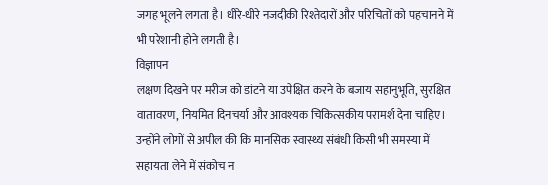जगह भूलने लगता है। धीरे-धीरे नजदीकी रिश्तेदारों और परिचितों को पहचानने में भी परेशानी होने लगती है।
विज्ञापन
लक्षण दिखने पर मरीज को डांटने या उपेक्षित करने के बजाय सहानुभूति, सुरक्षित वातावरण, नियमित दिनचर्या और आवश्यक चिकित्सकीय परामर्श देना चाहिए। उन्होंने लोगों से अपील की कि मानसिक स्वास्थ्य संबंधी किसी भी समस्या में सहायता लेने में संकोच न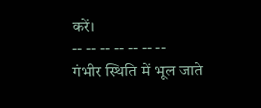करें।
-- -- -- -- -- -- --
गंभीर स्थिति में भूल जाते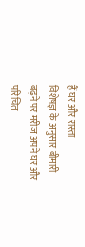हैं घर और रास्ता
विशेषज्ञ के अनुसार बीमारी बढ़ने पर मरीज अपने घर और परिचित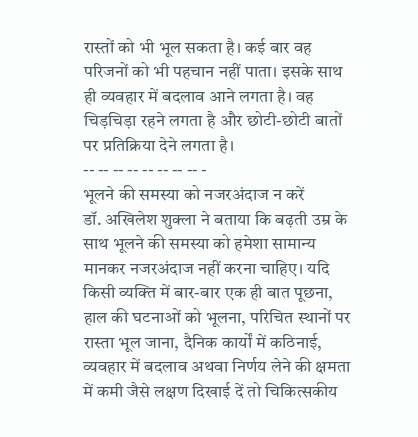रास्तों को भी भूल सकता है। कई बार वह परिजनों को भी पहचान नहीं पाता। इसके साथ ही व्यवहार में बदलाव आने लगता है। वह चिड़चिड़ा रहने लगता है और छोटी-छोटी बातों पर प्रतिक्रिया देने लगता है।
-- -- -- -- -- -- -- -- -
भूलने की समस्या को नजरअंदाज न करें
डॉ. अखिलेश शुक्ला ने बताया कि बढ़ती उम्र के साथ भूलने की समस्या को हमेशा सामान्य मानकर नजरअंदाज नहीं करना चाहिए। यदि किसी व्यक्ति में बार-बार एक ही बात पूछना, हाल की घटनाओं को भूलना, परिचित स्थानों पर रास्ता भूल जाना, दैनिक कार्यों में कठिनाई, व्यवहार में बदलाव अथवा निर्णय लेने की क्षमता में कमी जैसे लक्षण दिखाई दें तो चिकित्सकीय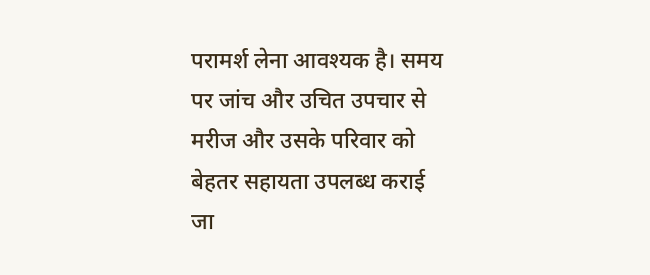परामर्श लेना आवश्यक है। समय पर जांच और उचित उपचार से मरीज और उसके परिवार को बेहतर सहायता उपलब्ध कराई जा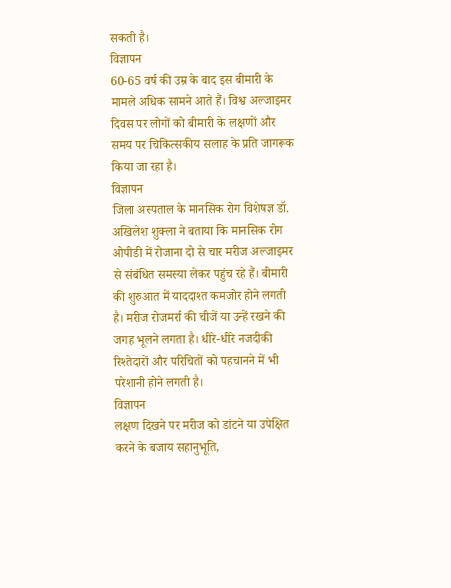सकती है।
विज्ञापन
60-65 वर्ष की उम्र के बाद इस बीमारी के मामले अधिक सामने आते हैं। विश्व अल्जाइमर दिवस पर लोगों को बीमारी के लक्षणों और समय पर चिकित्सकीय सलाह के प्रति जागरूक किया जा रहा है।
विज्ञापन
जिला अस्पताल के मानसिक रोग विशेषज्ञ डॉ. अखिलेश शुक्ला ने बताया कि मानसिक रोग ओपीडी में रोजाना दो से चार मरीज अल्जाइमर से संबंधित समस्या लेकर पहुंच रहे हैं। बीमारी की शुरुआत में याददाश्त कमजोर होने लगती है। मरीज रोजमर्रा की चीजें या उन्हें रखने की जगह भूलने लगता है। धीरे-धीरे नजदीकी रिश्तेदारों और परिचितों को पहचानने में भी परेशानी होने लगती है।
विज्ञापन
लक्षण दिखने पर मरीज को डांटने या उपेक्षित करने के बजाय सहानुभूति,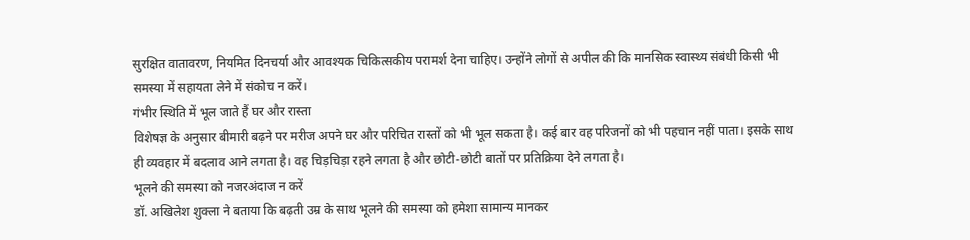सुरक्षित वातावरण, नियमित दिनचर्या और आवश्यक चिकित्सकीय परामर्श देना चाहिए। उन्होंने लोगों से अपील की कि मानसिक स्वास्थ्य संबंधी किसी भी समस्या में सहायता लेने में संकोच न करें।
गंभीर स्थिति में भूल जाते हैं घर और रास्ता
विशेषज्ञ के अनुसार बीमारी बढ़ने पर मरीज अपने घर और परिचित रास्तों को भी भूल सकता है। कई बार वह परिजनों को भी पहचान नहीं पाता। इसके साथ ही व्यवहार में बदलाव आने लगता है। वह चिड़चिड़ा रहने लगता है और छोटी-छोटी बातों पर प्रतिक्रिया देने लगता है।
भूलने की समस्या को नजरअंदाज न करें
डॉ. अखिलेश शुक्ला ने बताया कि बढ़ती उम्र के साथ भूलने की समस्या को हमेशा सामान्य मानकर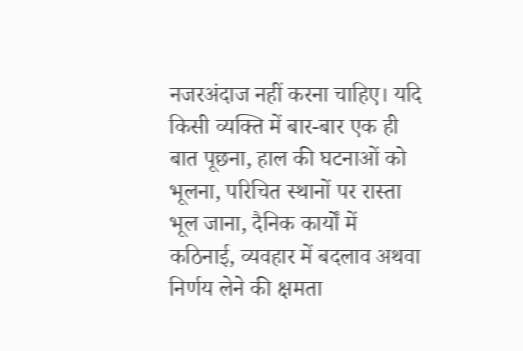नजरअंदाज नहीं करना चाहिए। यदि किसी व्यक्ति में बार-बार एक ही बात पूछना, हाल की घटनाओं को भूलना, परिचित स्थानों पर रास्ता भूल जाना, दैनिक कार्यों में कठिनाई, व्यवहार में बदलाव अथवा निर्णय लेने की क्षमता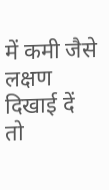में कमी जैसे लक्षण दिखाई दें तो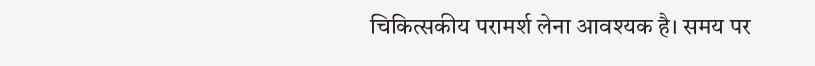चिकित्सकीय परामर्श लेना आवश्यक है। समय पर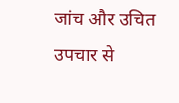जांच और उचित उपचार से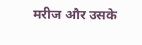मरीज और उसके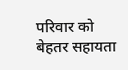परिवार को बेहतर सहायता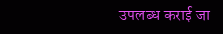उपलब्ध कराई जा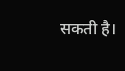सकती है।